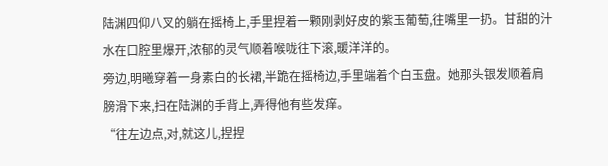陆渊四仰八叉的躺在摇椅上,手里捏着一颗刚剥好皮的紫玉葡萄,往嘴里一扔。甘甜的汁水在口腔里爆开,浓郁的灵气顺着喉咙往下滚,暖洋洋的。
旁边,明曦穿着一身素白的长裙,半跪在摇椅边,手里端着个白玉盘。她那头银发顺着肩膀滑下来,扫在陆渊的手背上,弄得他有些发痒。
“往左边点,对,就这儿,捏捏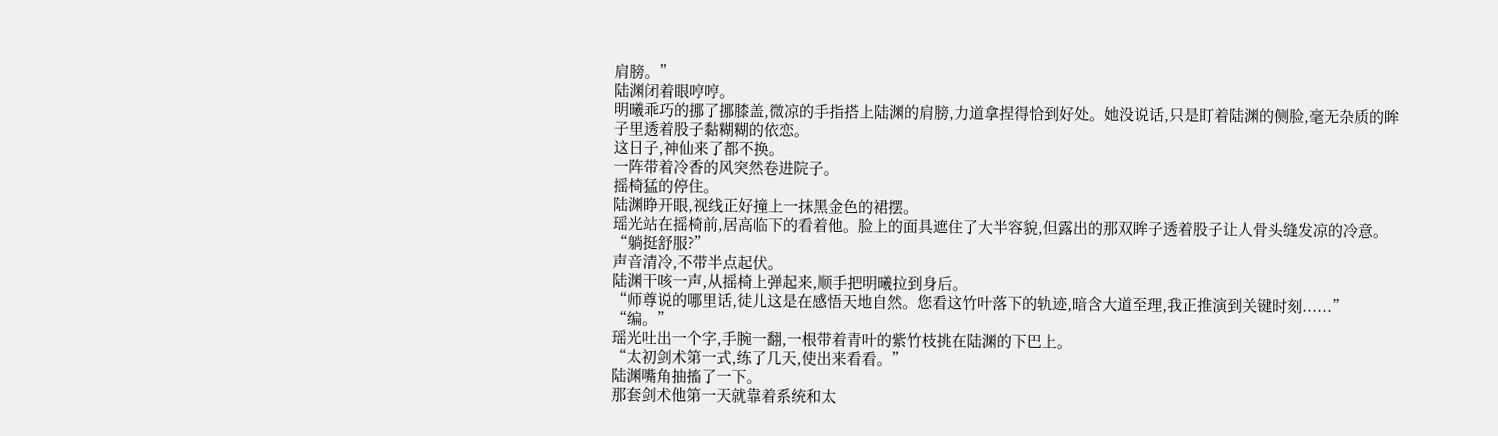肩膀。”
陆渊闭着眼哼哼。
明曦乖巧的挪了挪膝盖,微凉的手指搭上陆渊的肩膀,力道拿捏得恰到好处。她没说话,只是盯着陆渊的侧脸,毫无杂质的眸子里透着股子黏糊糊的依恋。
这日子,神仙来了都不换。
一阵带着冷香的风突然卷进院子。
摇椅猛的停住。
陆渊睁开眼,视线正好撞上一抹黑金色的裙摆。
瑶光站在摇椅前,居高临下的看着他。脸上的面具遮住了大半容貌,但露出的那双眸子透着股子让人骨头缝发凉的冷意。
“躺挺舒服?”
声音清冷,不带半点起伏。
陆渊干咳一声,从摇椅上弹起来,顺手把明曦拉到身后。
“师尊说的哪里话,徒儿这是在感悟天地自然。您看这竹叶落下的轨迹,暗含大道至理,我正推演到关键时刻......”
“编。”
瑶光吐出一个字,手腕一翻,一根带着青叶的紫竹枝挑在陆渊的下巴上。
“太初剑术第一式,练了几天,使出来看看。”
陆渊嘴角抽搐了一下。
那套剑术他第一天就靠着系统和太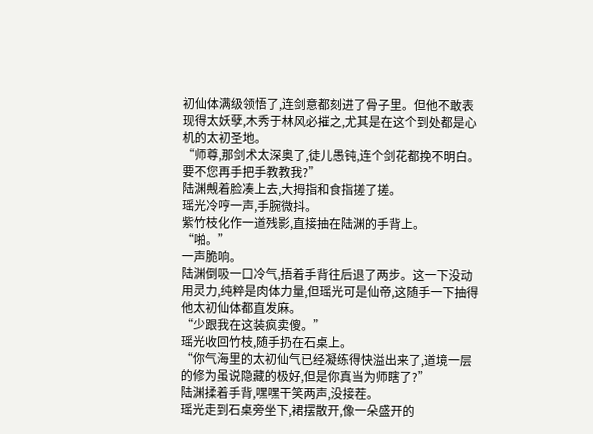初仙体满级领悟了,连剑意都刻进了骨子里。但他不敢表现得太妖孽,木秀于林风必摧之,尤其是在这个到处都是心机的太初圣地。
“师尊,那剑术太深奥了,徒儿愚钝,连个剑花都挽不明白。要不您再手把手教教我?”
陆渊觍着脸凑上去,大拇指和食指搓了搓。
瑶光冷哼一声,手腕微抖。
紫竹枝化作一道残影,直接抽在陆渊的手背上。
“啪。”
一声脆响。
陆渊倒吸一口冷气,捂着手背往后退了两步。这一下没动用灵力,纯粹是肉体力量,但瑶光可是仙帝,这随手一下抽得他太初仙体都直发麻。
“少跟我在这装疯卖傻。”
瑶光收回竹枝,随手扔在石桌上。
“你气海里的太初仙气已经凝练得快溢出来了,道境一层的修为虽说隐藏的极好,但是你真当为师瞎了?”
陆渊揉着手背,嘿嘿干笑两声,没接茬。
瑶光走到石桌旁坐下,裙摆散开,像一朵盛开的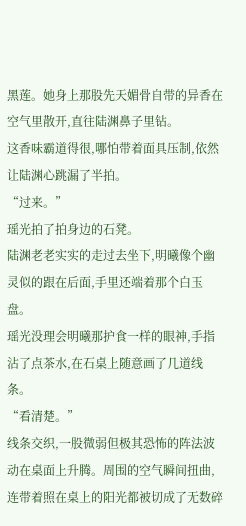黑莲。她身上那股先天媚骨自带的异香在空气里散开,直往陆渊鼻子里钻。
这香味霸道得很,哪怕带着面具压制,依然让陆渊心跳漏了半拍。
“过来。”
瑶光拍了拍身边的石凳。
陆渊老老实实的走过去坐下,明曦像个幽灵似的跟在后面,手里还端着那个白玉盘。
瑶光没理会明曦那护食一样的眼神,手指沾了点茶水,在石桌上随意画了几道线条。
“看清楚。”
线条交织,一股微弱但极其恐怖的阵法波动在桌面上升腾。周围的空气瞬间扭曲,连带着照在桌上的阳光都被切成了无数碎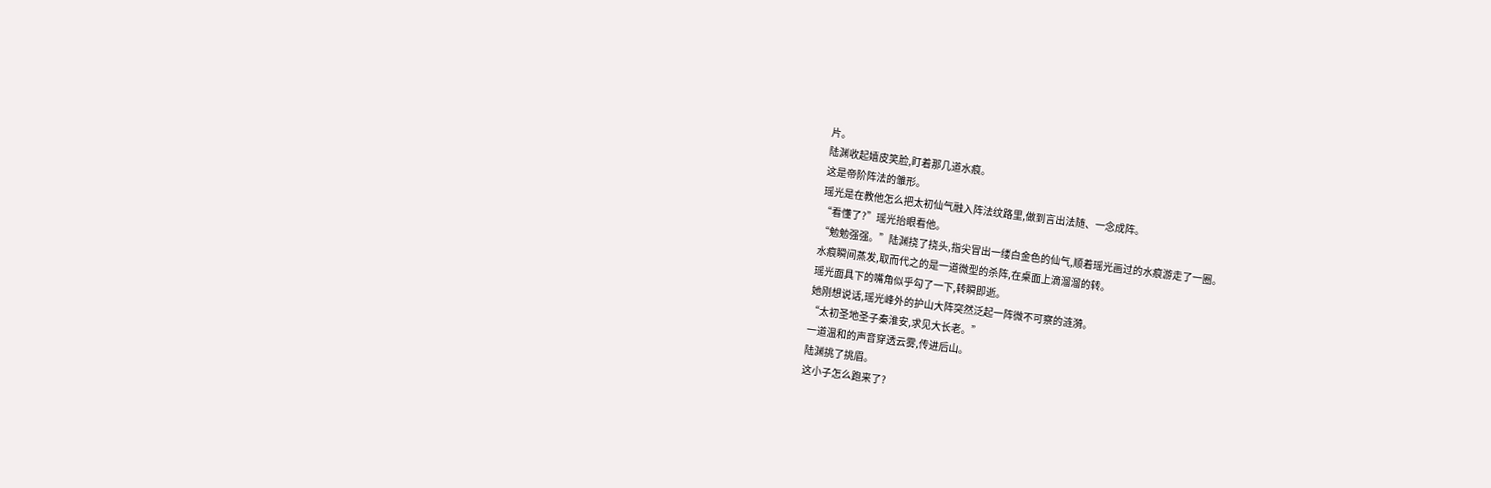片。
陆渊收起嬉皮笑脸,盯着那几道水痕。
这是帝阶阵法的雏形。
瑶光是在教他怎么把太初仙气融入阵法纹路里,做到言出法随、一念成阵。
“看懂了?”瑶光抬眼看他。
“勉勉强强。”陆渊挠了挠头,指尖冒出一缕白金色的仙气,顺着瑶光画过的水痕游走了一圈。
水痕瞬间蒸发,取而代之的是一道微型的杀阵,在桌面上滴溜溜的转。
瑶光面具下的嘴角似乎勾了一下,转瞬即逝。
她刚想说话,瑶光峰外的护山大阵突然泛起一阵微不可察的涟漪。
“太初圣地圣子秦淮安,求见大长老。”
一道温和的声音穿透云雾,传进后山。
陆渊挑了挑眉。
这小子怎么跑来了?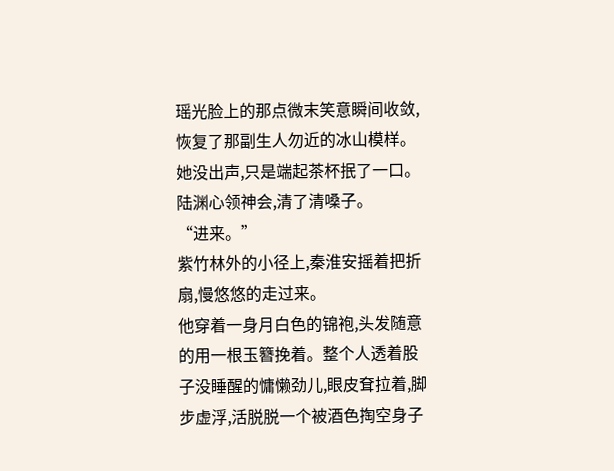瑶光脸上的那点微末笑意瞬间收敛,恢复了那副生人勿近的冰山模样。她没出声,只是端起茶杯抿了一口。
陆渊心领神会,清了清嗓子。
“进来。”
紫竹林外的小径上,秦淮安摇着把折扇,慢悠悠的走过来。
他穿着一身月白色的锦袍,头发随意的用一根玉簪挽着。整个人透着股子没睡醒的慵懒劲儿,眼皮耷拉着,脚步虚浮,活脱脱一个被酒色掏空身子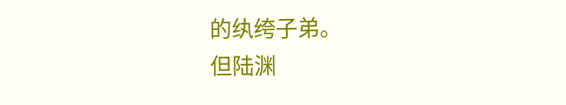的纨绔子弟。
但陆渊